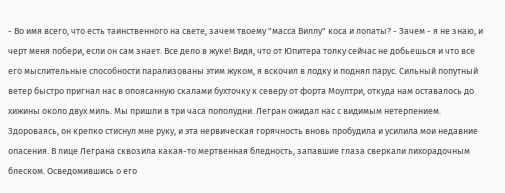- Во имя всего, что есть таинственного на свете, зачем твоему "масса Виллу" коса и лопаты? - Зачем - я не знаю, и черт меня побери, если он сам знает. Все дело в жуке! Видя, что от Юпитера толку сейчас не добьешься и что все его мыслительные способности парализованы этим жуком, я вскочил в лодку и поднял парус. Сильный попутный ветер быстро пригнал нас в опоясанную скалами бухточку к северу от форта Моултри, откуда нам оставалось до хижины около двух миль. Мы пришли в три часа пополудни. Легран ожидал нас с видимым нетерпением. Здороваясь, он крепко стиснул мне руку, и эта нервическая горячность вновь пробудила и усилила мои недавние опасения. В лице Леграна сквозила какая-то мертвенная бледность, запавшие глаза сверкали лихорадочным блеском. Осведомившись о его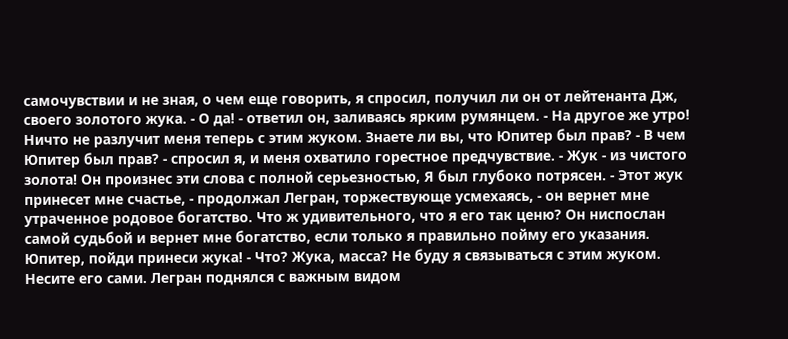самочувствии и не зная, о чем еще говорить, я спросил, получил ли он от лейтенанта Дж, своего золотого жука. - О да! - ответил он, заливаясь ярким румянцем. - На другое же утро! Ничто не разлучит меня теперь с этим жуком. Знаете ли вы, что Юпитер был прав? - В чем Юпитер был прав? - спросил я, и меня охватило горестное предчувствие. - Жук - из чистого золота! Он произнес эти слова с полной серьезностью, Я был глубоко потрясен. - Этот жук принесет мне счастье, - продолжал Легран, торжествующе усмехаясь, - он вернет мне утраченное родовое богатство. Что ж удивительного, что я его так ценю? Он ниспослан самой судьбой и вернет мне богатство, если только я правильно пойму его указания. Юпитер, пойди принеси жука! - Что? Жука, масса? Не буду я связываться с этим жуком. Несите его сами. Легран поднялся с важным видом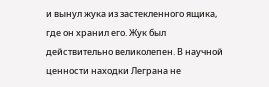и вынул жука из застекленного ящика, где он хранил его. Жук был действительно великолепен. В научной ценности находки Леграна не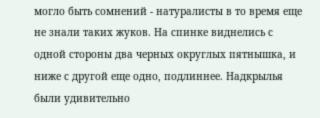могло быть сомнений - натуралисты в то время еще не знали таких жуков. На спинке виднелись с одной стороны два черных округлых пятнышка, и ниже с другой еще одно, подлиннее. Надкрылья были удивительно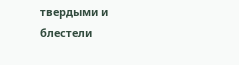твердыми и блестели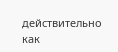действительно как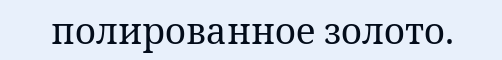полированное золото.